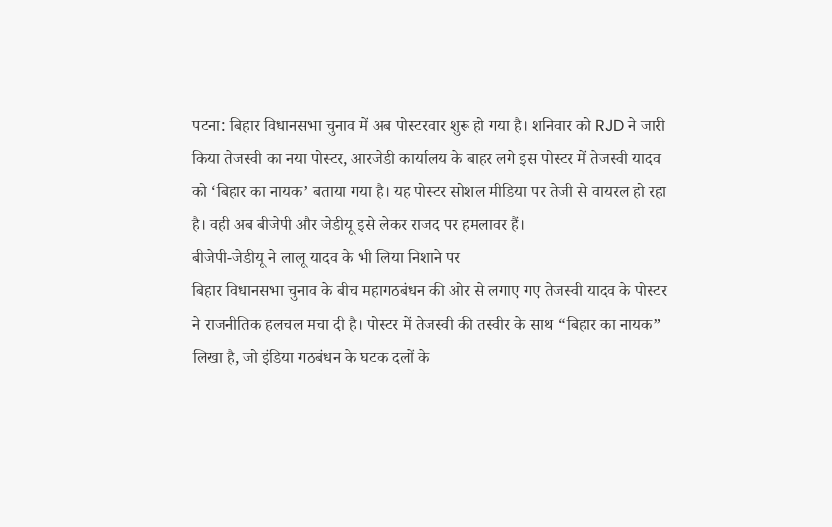पटना: बिहार विधानसभा चुनाव में अब पोस्टरवार शुरू हो गया है। शनिवार को RJD ने जारी किया तेजस्वी का नया पोस्टर, आरजेडी कार्यालय के बाहर लगे इस पोस्टर में तेजस्वी यादव को ‘बिहार का नायक’ बताया गया है। यह पोस्टर सोशल मीडिया पर तेजी से वायरल हो रहा है। वही अब बीजेपी और जेडीयू इसे लेकर राजद पर हमलावर हैं।
बीजेपी-जेडीयू ने लालू यादव के भी लिया निशाने पर
बिहार विधानसभा चुनाव के बीच महागठबंधन की ओर से लगाए गए तेजस्वी यादव के पोस्टर ने राजनीतिक हलचल मचा दी है। पोस्टर में तेजस्वी की तस्वीर के साथ “बिहार का नायक” लिखा है, जो इंडिया गठबंधन के घटक दलों के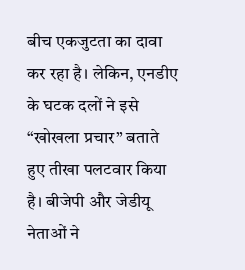बीच एकजुटता का दावा कर रहा है। लेकिन, एनडीए के घटक दलों ने इसे “खोखला प्रचार” बताते हुए तीखा पलटवार किया है। बीजेपी और जेडीयू नेताओं ने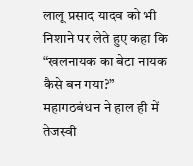लालू प्रसाद यादव को भी निशाने पर लेते हुए कहा कि “खलनायक का बेटा नायक कैसे बन गया?”
महागठबंधन ने हाल ही में तेजस्वी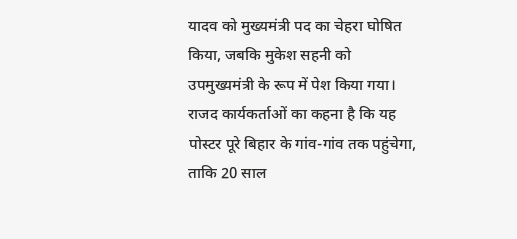यादव को मुख्यमंत्री पद का चेहरा घोषित किया, जबकि मुकेश सहनी को उपमुख्यमंत्री के रूप में पेश किया गया। राजद कार्यकर्ताओं का कहना है कि यह पोस्टर पूरे बिहार के गांव-गांव तक पहुंचेगा, ताकि 20 साल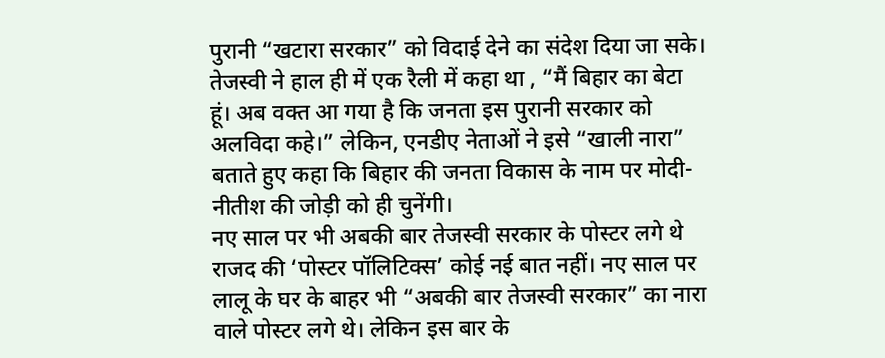पुरानी “खटारा सरकार” को विदाई देने का संदेश दिया जा सके। तेजस्वी ने हाल ही में एक रैली में कहा था , “मैं बिहार का बेटा हूं। अब वक्त आ गया है कि जनता इस पुरानी सरकार को अलविदा कहे।” लेकिन, एनडीए नेताओं ने इसे “खाली नारा” बताते हुए कहा कि बिहार की जनता विकास के नाम पर मोदी-नीतीश की जोड़ी को ही चुनेंगी।
नए साल पर भी अबकी बार तेजस्वी सरकार के पोस्टर लगे थे
राजद की ‘पोस्टर पॉलिटिक्स’ कोई नई बात नहीं। नए साल पर लालू के घर के बाहर भी “अबकी बार तेजस्वी सरकार” का नारा वाले पोस्टर लगे थे। लेकिन इस बार के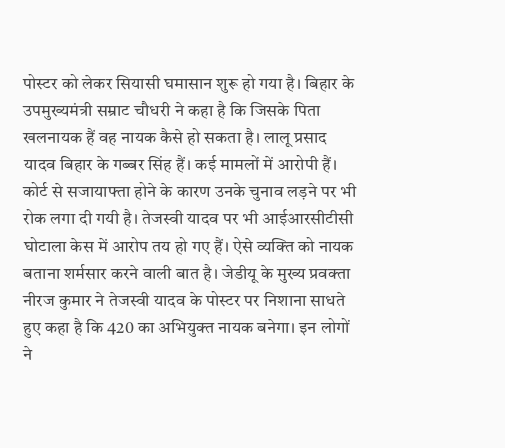पोस्टर को लेकर सियासी घमासान शुरू हो गया है। बिहार के उपमुख्यमंत्री सम्राट चौधरी ने कहा है कि जिसके पिता खलनायक हैं वह नायक कैसे हो सकता है। लालू प्रसाद यादव बिहार के गब्बर सिंह हैं। कई मामलों में आरोपी हैं। कोर्ट से सजायाफ्ता होने के कारण उनके चुनाव लड़ने पर भी रोक लगा दी गयी है। तेजस्वी यादव पर भी आईआरसीटीसी घोटाला केस में आरोप तय हो गए हैं। ऐसे व्यक्ति को नायक बताना शर्मसार करने वाली बात है। जेडीयू के मुख्य प्रवक्ता नीरज कुमार ने तेजस्वी यादव के पोस्टर पर निशाना साधते हुए कहा है कि 420 का अभियुक्त नायक बनेगा। इन लोगों ने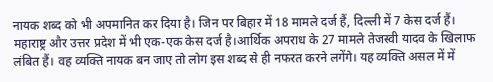नायक शब्द को भी अपमानित कर दिया है। जिन पर बिहार में 18 मामले दर्ज हैं, दिल्ली में 7 केस दर्ज हैं। महाराष्ट्र और उत्तर प्रदेश में भी एक-एक केस दर्ज है।आर्थिक अपराध के 27 मामले तेजस्वी यादव के खिलाफ लंबित हैं। वह व्यक्ति नायक बन जाए तो लोग इस शब्द से ही नफरत करने लगेंगे। यह व्यक्ति असल में में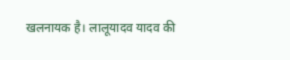खलनायक है। लालूयादव यादव की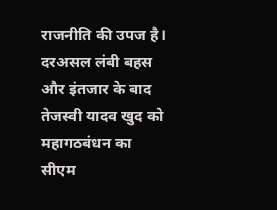राजनीति की उपज है। दरअसल लंबी बहस और इंतजार के बाद तेजस्वी यादव खुद को महागठबंधन का सीएम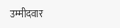उम्मीदवार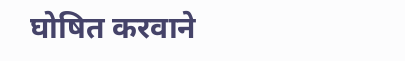घोषित करवाने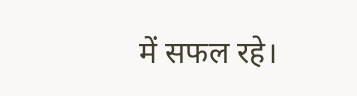में सफल रहे।